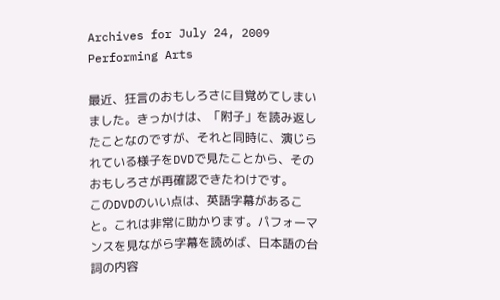Archives for July 24, 2009
Performing Arts

最近、狂言のおもしろさに目覚めてしまいました。きっかけは、「附子」を読み返したことなのですが、それと同時に、演じられている様子をDVDで見たことから、そのおもしろさが再確認できたわけです。
このDVDのいい点は、英語字幕があること。これは非常に助かります。パフォーマンスを見ながら字幕を読めば、日本語の台詞の内容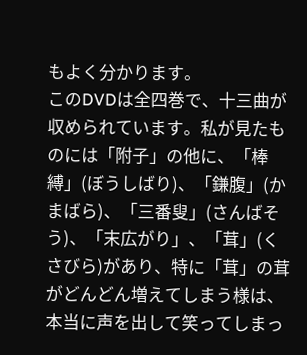もよく分かります。
このDVDは全四巻で、十三曲が収められています。私が見たものには「附子」の他に、「棒縛」(ぼうしばり)、「鎌腹」(かまばら)、「三番叟」(さんばそう)、「末広がり」、「茸」(くさびら)があり、特に「茸」の茸がどんどん増えてしまう様は、本当に声を出して笑ってしまっ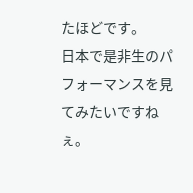たほどです。
日本で是非生のパフォーマンスを見てみたいですねぇ。